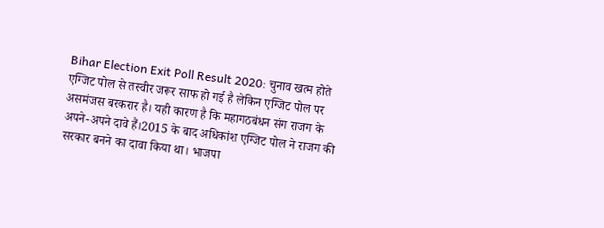Bihar Election Exit Poll Result 2020: चुनाव खत्म होते एग्जिट पोल से तस्वीर जरूर साफ हो गई है लेकिन एग्जिट पोल पर असमंजस बरकरार है। यही कारण है कि महागठबंधन संग राजग के अपने-अपने दावे हैं।2015 के बाद अधिकांश एग्जिट पोल ने राजग की सरकार बनने का दावा किया था। भाजपा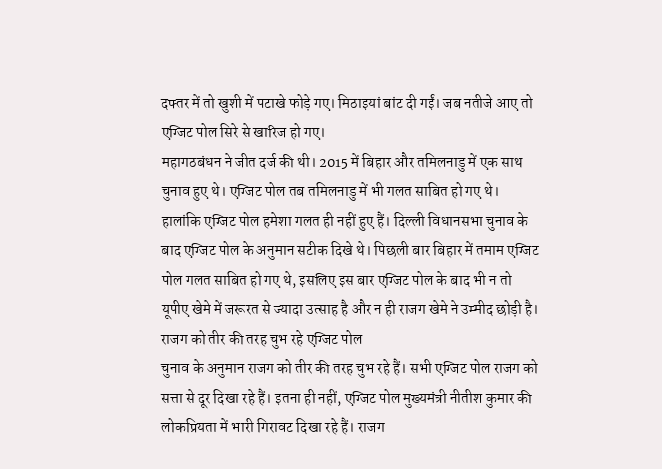दफ्तर में तो खुशी में पटाखे फोड़े गए। मिठाइयां बांट दी गईं। जब नतीजे आए तो एग्जिट पोल सिरे से खारिज हो गए।
महागठबंधन ने जीत दर्ज की थी। 2015 में बिहार और तमिलनाडु में एक साथ चुनाव हुए थे। एग्जिट पोल तब तमिलनाडु में भी गलत साबित हो गए थे। हालांकि एग्जिट पोल हमेशा गलत ही नहीं हुए हैं। दिल्ली विधानसभा चुनाव के बाद एग्जिट पोल के अनुमान सटीक दिखे थे। पिछली बार बिहार में तमाम एग्जिट पोल गलत साबित हो गए थे, इसलिए इस बार एग्जिट पोल के बाद भी न तो यूपीए खेमे में जरूरत से ज्यादा उत्साह है और न ही राजग खेमे ने उम्मीद छोड़ी है।
राजग को तीर की तरह चुभ रहे एग्जिट पोल
चुनाव के अनुमान राजग को तीर की तरह चुभ रहे हैं। सभी एग्जिट पोल राजग को सत्ता से दूर दिखा रहे हैं। इतना ही नहीं, एग्जिट पोल मुख्यमंत्री नीतीश कुमार की लोकप्रियता में भारी गिरावट दिखा रहे हैं। राजग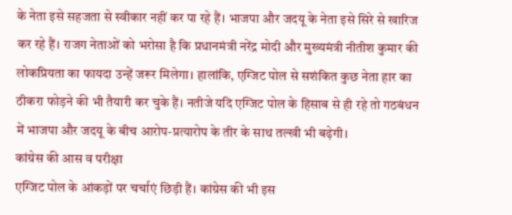के नेता इसे सहजता से स्वीकार नहीं कर पा रहे हैं। भाजपा और जदयू के नेता इसे सिरे से खारिज कर रहे हैं। राजग नेताओं को भरोसा है कि प्रधानमंत्री नरेंद्र मोदी और मुख्यमंत्री नीतीश कुमार की लोकप्रियता का फायदा उन्हें जरूर मिलेगा। हालांकि, एग्जिट पोल से सशंकित कुछ नेता हार का ठीकरा फोड़ने की भी तैयारी कर चुके हैं। नतीजे यदि एग्जिट पोल के हिसाब से ही रहे तो गठबंधन में भाजपा और जदयू के बीच आरोप-प्रत्यारोप के तीर के साथ तल्खी भी बढ़ेगी।
कांग्रेस की आस व परीक्षा
एग्जिट पोल के आंकड़ों पर चर्चाएं छिड़ी हैं। कांग्रेस की भी इस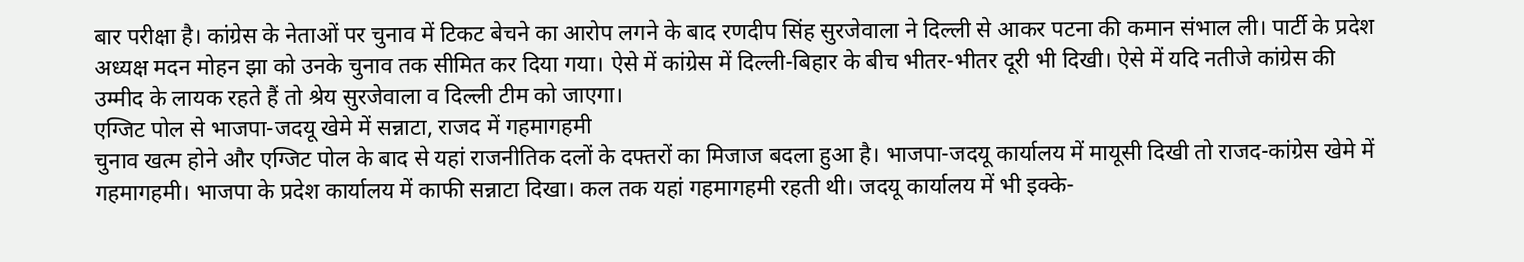बार परीक्षा है। कांग्रेस के नेताओं पर चुनाव में टिकट बेचने का आरोप लगने के बाद रणदीप सिंह सुरजेवाला ने दिल्ली से आकर पटना की कमान संभाल ली। पार्टी के प्रदेश अध्यक्ष मदन मोहन झा को उनके चुनाव तक सीमित कर दिया गया। ऐसे में कांग्रेस में दिल्ली-बिहार के बीच भीतर-भीतर दूरी भी दिखी। ऐसे में यदि नतीजे कांग्रेस की उम्मीद के लायक रहते हैं तो श्रेय सुरजेवाला व दिल्ली टीम को जाएगा।
एग्जिट पोल से भाजपा-जदयू खेमे में सन्नाटा, राजद में गहमागहमी
चुनाव खत्म होने और एग्जिट पोल के बाद से यहां राजनीतिक दलों के दफ्तरों का मिजाज बदला हुआ है। भाजपा-जदयू कार्यालय में मायूसी दिखी तो राजद-कांग्रेस खेमे में गहमागहमी। भाजपा के प्रदेश कार्यालय में काफी सन्नाटा दिखा। कल तक यहां गहमागहमी रहती थी। जदयू कार्यालय में भी इक्के-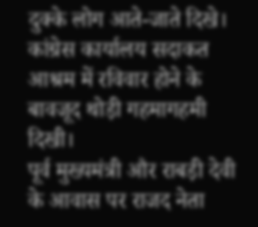दुक्के लोग आते-जाते दिखे। कांग्रेस कार्यालय सदाकत आश्रम में रविवार होने के बावजूद थोड़ी गहमागहमी दिखी।
पूर्व मुख्यमंत्री और राबड़ी देवी के आवास पर राजद नेता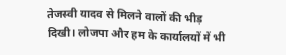तेजस्वी यादव से मिलने वालों की भीड़ दिखी। लोजपा और हम के कार्यालयों में भी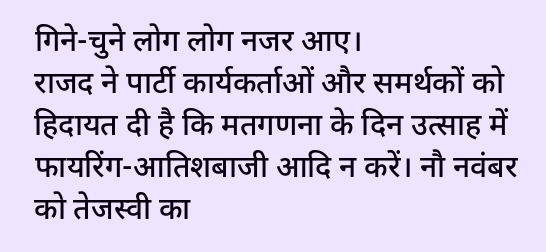गिने-चुने लोग लोग नजर आए।
राजद ने पार्टी कार्यकर्ताओं और समर्थकों को हिदायत दी है कि मतगणना के दिन उत्साह में फायरिंग-आतिशबाजी आदि न करें। नौ नवंबर को तेजस्वी का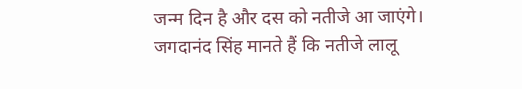जन्म दिन है और दस को नतीजे आ जाएंगे।
जगदानंद सिंह मानते हैं कि नतीजे लालू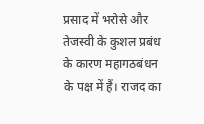प्रसाद में भरोसे और तेजस्वी के कुशल प्रबंध के कारण महागठबंधन के पक्ष में हैं। राजद का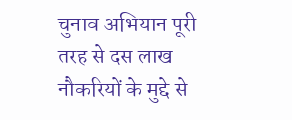चुनाव अभियान पूरी तरह से दस लाख नौकरियों के मुद्दे से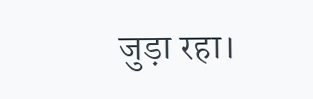जुड़ा रहा।